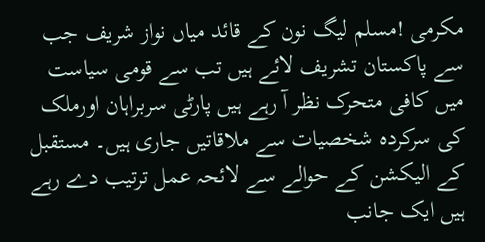مکرمی !مسلم لیگ نون کے قائد میاں نواز شریف جب سے پاکستان تشریف لائے ہیں تب سے قومی سیاست میں کافی متحرک نظر آ رہے ہیں پارٹی سربراہان اورملک کی سرکردہ شخصیات سے ملاقاتیں جاری ہیں۔ مستقبل کے الیکشن کے حوالے سے لائحہ عمل ترتیب دے رہے ہیں ایک جانب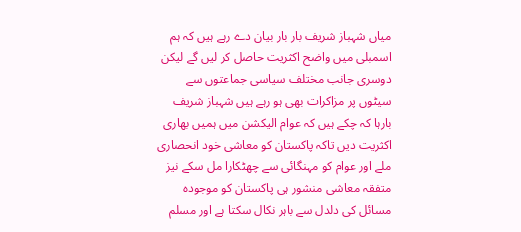میاں شہباز شریف بار بار بیان دے رہے ہیں کہ ہم اسمبلی میں واضح اکثریت حاصل کر لیں گے لیکن دوسری جانب مختلف سیاسی جماعتوں سے سیٹوں پر مزاکرات بھی ہو رہے ہیں شہباز شریف بارہا کہ چکے ہیں کہ عوام الیکشن میں ہمیں بھاری اکثریت دیں تاکہ پاکستان کو معاشی خود انحصاری ملے اور عوام کو مہنگائی سے چھٹکارا مل سکے نیز متفقہ معاشی منشور ہی پاکستان کو موجودہ مسائل کی دلدل سے باہر نکال سکتا ہے اور مسلم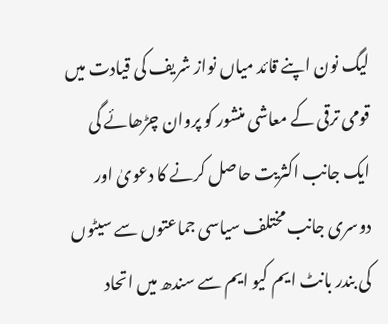لیگ نون اپنے قائد میاں نواز شریف کی قیادت میں قومی ترقی کے معاشی منشور کو پروان چڑھائے گی ایک جانب اکثریت حاصل کرنے کا دعویٰ اور دوسری جانب مختلف سیاسی جماعتوں سے سیٹوں کی بندر بانٹ ایم کیو ایم سے سندھ میں اتحاد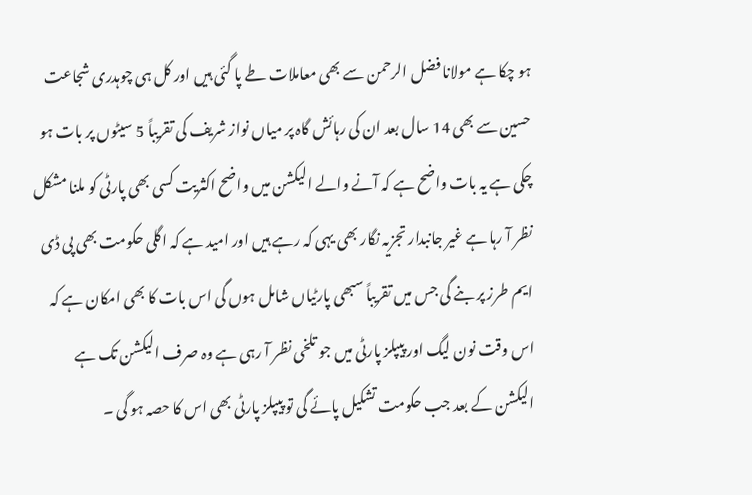ہو چکا ہے مولانا فضل الرحمن سے بھی معاملات طے پا گئی ہیں اور کل ہی چوہدری شجاعت حسین سے بھی 14 سال بعد ان کی رہائش گاہ پر میاں نواز شریف کی تقریباً 5 سیٹوں پر بات ہو چکی ہے یہ بات واضح ہے کہ آنے والے الیکشن میں واضح اکثریت کسی بھی پارٹی کو ملنا مشکل نظر آ رہا ہے غیر جانبدار تجزیہ نگار بھی یہی کہ رہے ہیں اور امید ہے کہ اگلی حکومت بھی پی ڈی ایم طرز پر بنے گی جس میں تقریباً سبھی پارٹیاں شامل ہوں گی اس بات کا بھی امکان ہے کہ اس وقت نون لیگ اور پیپلز پارٹی میں جو تلخی نظر آ رہی ہے وہ صرف الیکشن تک ہے الیکشن کے بعد جب حکومت تشکیل پائے گی تو پیپلز پارٹی بھی اس کا حصہ ہو گی ۔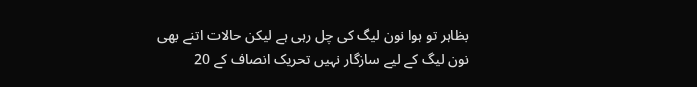بظاہر تو ہوا نون لیگ کی چل رہی ہے لیکن حالات اتنے بھی نون لیگ کے لیے سازگار نہیں تحریک انصاف کے 20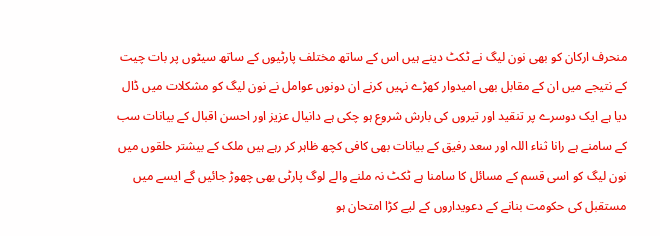منحرف ارکان کو بھی نون لیگ نے ٹکٹ دینے ہیں اس کے ساتھ مختلف پارٹیوں کے ساتھ سیٹوں پر بات چیت کے نتیجے میں ان کے مقابل بھی امیدوار کھڑے نہیں کرنے ان دونوں عوامل نے نون لیگ کو مشکلات میں ڈال دیا ہے ایک دوسرے پر تنقید اور تیروں کی بارش شروع ہو چکی ہے دانیال عزیز اور احسن اقبال کے بیانات سب کے سامنے ہے رانا ثناء اللہ اور سعد رفیق کے بیانات بھی کافی کچھ ظاہر کر رہے ہیں ملک کے بیشتر حلقوں میں نون لیگ کو اسی قسم کے مسائل کا سامنا ہے ٹکٹ نہ ملنے والے لوگ پارٹی بھی چھوڑ جائیں گے ایسے میں مستقبل کی حکومت بنانے کے دعویداروں کے لیے کڑا امتحان ہو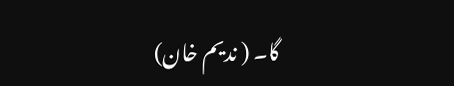گا۔ ( ندیم خان)